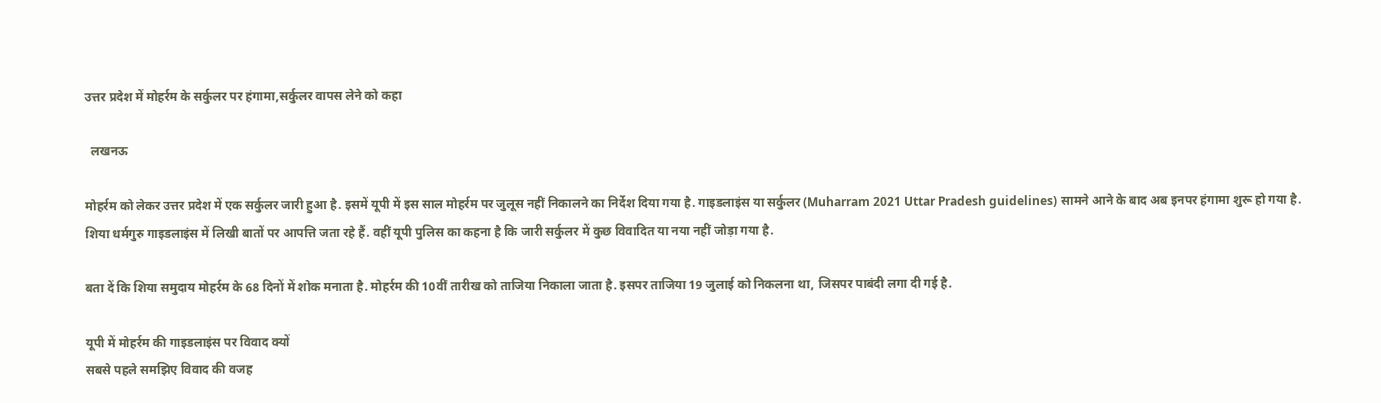उत्तर प्रदेश में मोहर्रम के सर्कुलर पर हंगामा,सर्कुलर वापस लेने को कहा

  लखनऊ

मोहर्रम को लेकर उत्तर प्रदेश में एक सर्कुलर जारी हुआ है. इसमें यूपी में इस साल मोहर्रम पर जुलूस नहीं निकालने का निर्देश दिया गया है. गाइडलाइंस या सर्कुलर (Muharram 2021 Uttar Pradesh guidelines) सामने आने के बाद अब इनपर हंगामा शुरू हो गया है. शिया धर्मगुरु गाइडलाइंस में लिखी बातों पर आपत्ति जता रहे हैं. वहीं यूपी पुलिस का कहना है कि जारी सर्कुलर में कुछ विवादित या नया नहीं जोड़ा गया है.

बता दें कि शिया समुदाय मोहर्रम के 68 दिनों में शोक मनाता है. मोहर्रम की 10वीं तारीख को ताजिया निकाला जाता है. इसपर ताजिया 19 जुलाई को निकलना था, जिसपर पाबंदी लगा दी गई है.

यूपी में मोहर्रम की गाइडलाइंस पर विवाद क्यों
सबसे पहले समझिए विवाद की वजह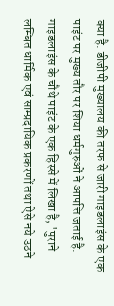क्या है. डीजीपी मुख्यालय की तरफ से जारी गाइडलाइंस के एक पाइंट पर मुख्य तौर पर शिया धर्मगुरुओं ने आपत्ति जताई है. गाइडलाइंस के चौथे पाइंट के एक हिस्से में लिखा है, 'पुराने लम्बित धार्मिक एवं साम्प्रदायिक प्रकरणों तथा ऐसे नये उठने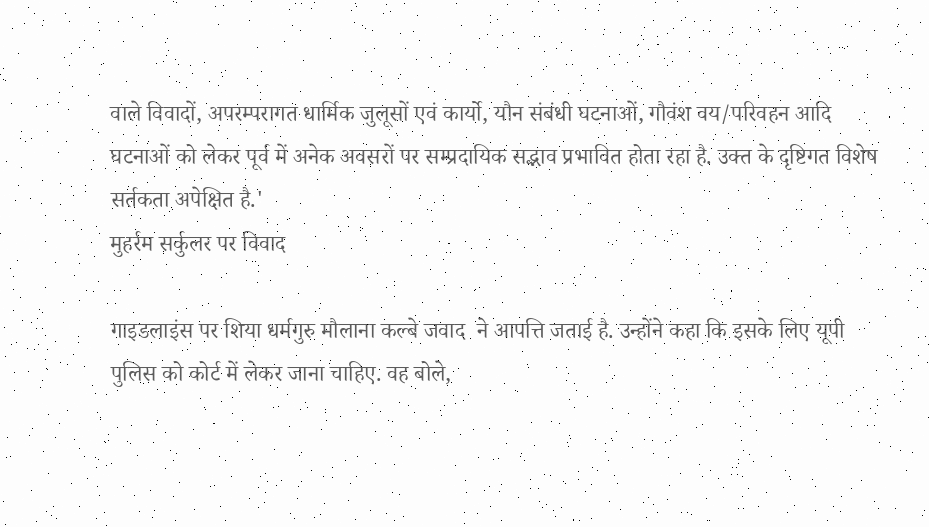वाले विवादों, अपरम्परागत धार्मिक जुलूसों एवं कार्यो, यौन संबंधी घटनाओं, गौवंश वय/परिवहन आदि घटनाओं को लेकर पूर्व में अनेक अवसरों पर सम्प्रदायिक सद्भाव प्रभावित होता रहा है. उक्त के दृष्टिगत विशेष सर्तकता अपेक्षित है.'
मुहर्रम सर्कुलर पर विवाद

गाइडलाइंस पर शिया धर्मगुरु मौलाना कल्बे जवाद  ने आपत्ति जताई है. उन्होंने कहा कि इसके लिए यूपी पुलिस को कोर्ट में लेकर जाना चाहिए. वह बोले,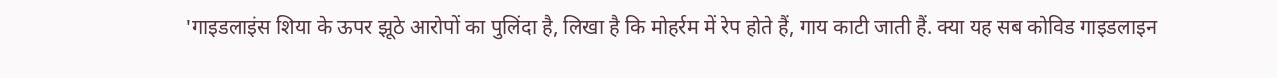'गाइडलाइंस शिया के ऊपर झूठे आरोपों का पुलिंदा है, लिखा है कि मोहर्रम में रेप होते हैं, गाय काटी जाती हैं. क्या यह सब कोविड गाइडलाइन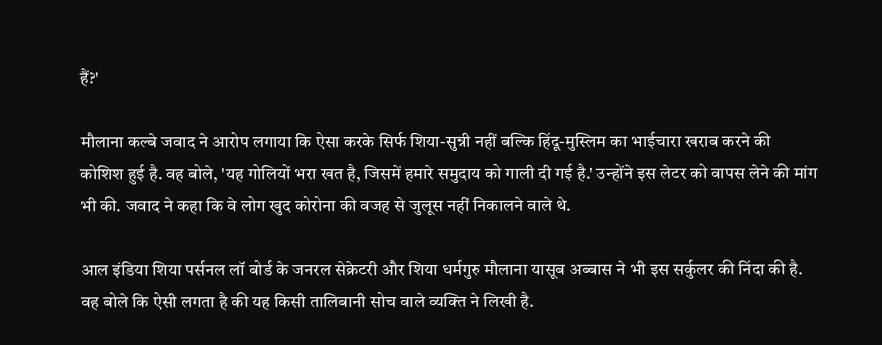हैं?'

मौलाना कल्बे जवाद ने आरोप लगाया कि ऐसा करके सिर्फ शिया-सुन्नी नहीं बल्कि हिंदू-मुस्लिम का भाईचारा खराब करने की कोशिश हुई है. वह बोले, 'यह गोलियों भरा खत है, जिसमें हमारे समुदाय को गाली दी गई है.' उन्होंने इस लेटर को वापस लेने की मांग भी की. जवाद ने कहा कि वे लोग खुद कोरोना की वजह से जुलूस नहीं निकालने वाले थे.

आल इंडिया शिया पर्सनल लॉ बोर्ड के जनरल सेक्रेटरी और शिया धर्मगुरु मौलाना यासूब अब्बास ने भी इस सर्कुलर की निंदा की है. वह बोले कि ऐसी लगता है की यह किसी तालिबानी सोच वाले व्यक्ति ने लिखी है.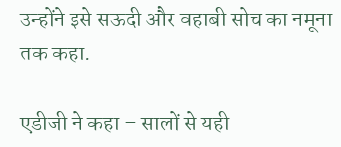उन्होंने इसे सऊदी और वहाबी सोच का नमूना तक कहा.

एडीजी ने कहा – सालों से यही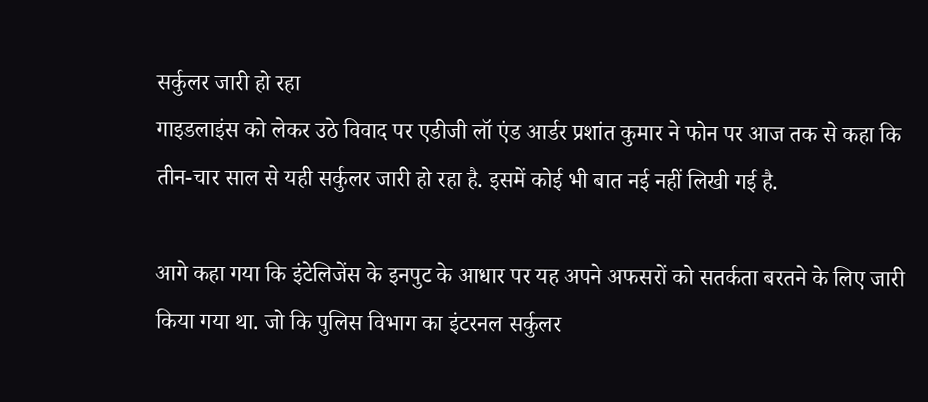सर्कुलर जारी हो रहा
गाइडलाइंस को लेकर उठे विवाद पर एडीजी लॉ एंड आर्डर प्रशांत कुमार ने फोन पर आज तक से कहा कि तीन-चार साल से यही सर्कुलर जारी हो रहा है. इसमें कोई भी बात नई नहीं लिखी गई है.

आगे कहा गया कि इंटेलिजेंस के इनपुट के आधार पर यह अपने अफसरों को सतर्कता बरतने के लिए जारी किया गया था. जो कि पुलिस विभाग का इंटरनल सर्कुलर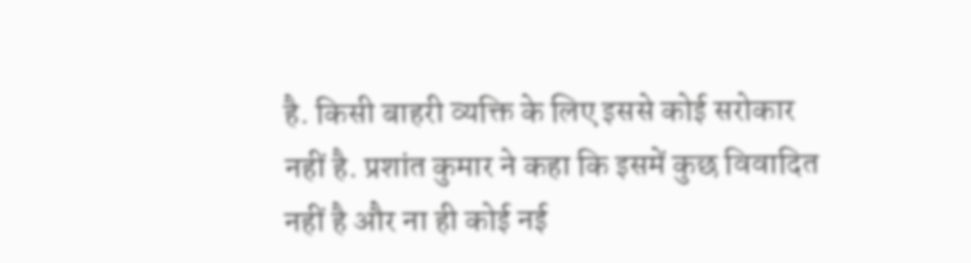है. किसी बाहरी व्यक्ति के लिए इससे कोई सरोकार नहीं है. प्रशांत कुमार ने कहा कि इसमें कुछ विवादित नहीं है और ना ही कोई नई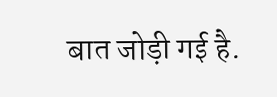बात जोड़ी गई है.